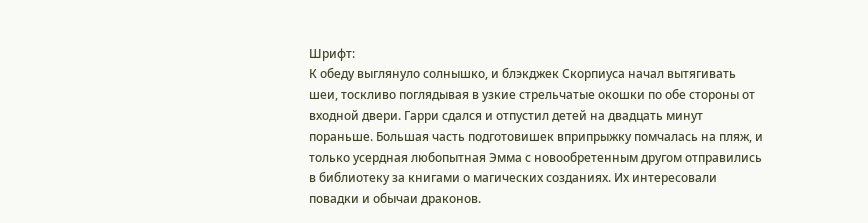Шрифт:
К обеду выглянуло солнышко, и блэкджек Скорпиуса начал вытягивать шеи, тоскливо поглядывая в узкие стрельчатые окошки по обе стороны от входной двери. Гарри сдался и отпустил детей на двадцать минут пораньше. Большая часть подготовишек вприпрыжку помчалась на пляж, и только усердная любопытная Эмма с новообретенным другом отправились в библиотеку за книгами о магических созданиях. Их интересовали повадки и обычаи драконов.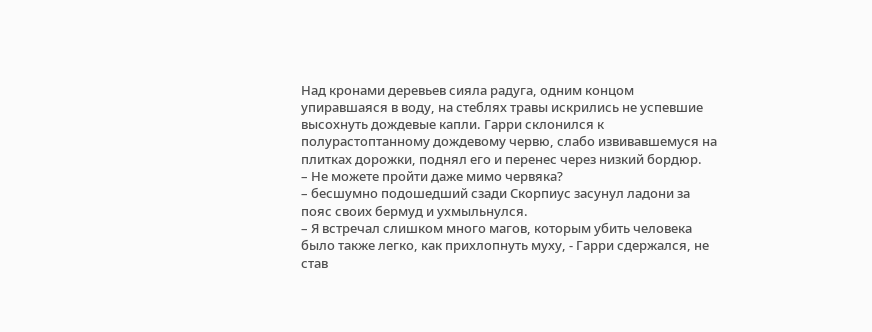Над кронами деревьев сияла радуга, одним концом упиравшаяся в воду, на стеблях травы искрились не успевшие высохнуть дождевые капли. Гарри склонился к полурастоптанному дождевому червю, слабо извивавшемуся на плитках дорожки, поднял его и перенес через низкий бордюр.
– Не можете пройти даже мимо червяка?
– бесшумно подошедший сзади Скорпиус засунул ладони за пояс своих бермуд и ухмыльнулся.
– Я встречал слишком много магов, которым убить человека было также легко, как прихлопнуть муху, - Гарри сдержался, не став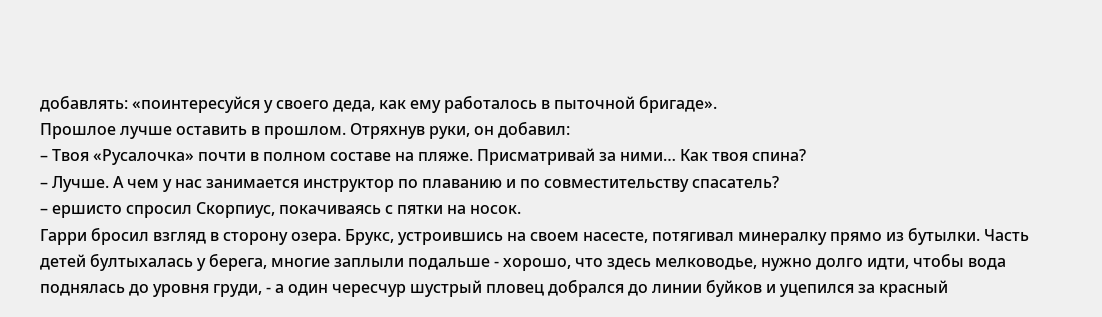добавлять: «поинтересуйся у своего деда, как ему работалось в пыточной бригаде».
Прошлое лучше оставить в прошлом. Отряхнув руки, он добавил:
– Твоя «Русалочка» почти в полном составе на пляже. Присматривай за ними… Как твоя спина?
– Лучше. А чем у нас занимается инструктор по плаванию и по совместительству спасатель?
– ершисто спросил Скорпиус, покачиваясь с пятки на носок.
Гарри бросил взгляд в сторону озера. Брукс, устроившись на своем насесте, потягивал минералку прямо из бутылки. Часть детей бултыхалась у берега, многие заплыли подальше - хорошо, что здесь мелководье, нужно долго идти, чтобы вода поднялась до уровня груди, - а один чересчур шустрый пловец добрался до линии буйков и уцепился за красный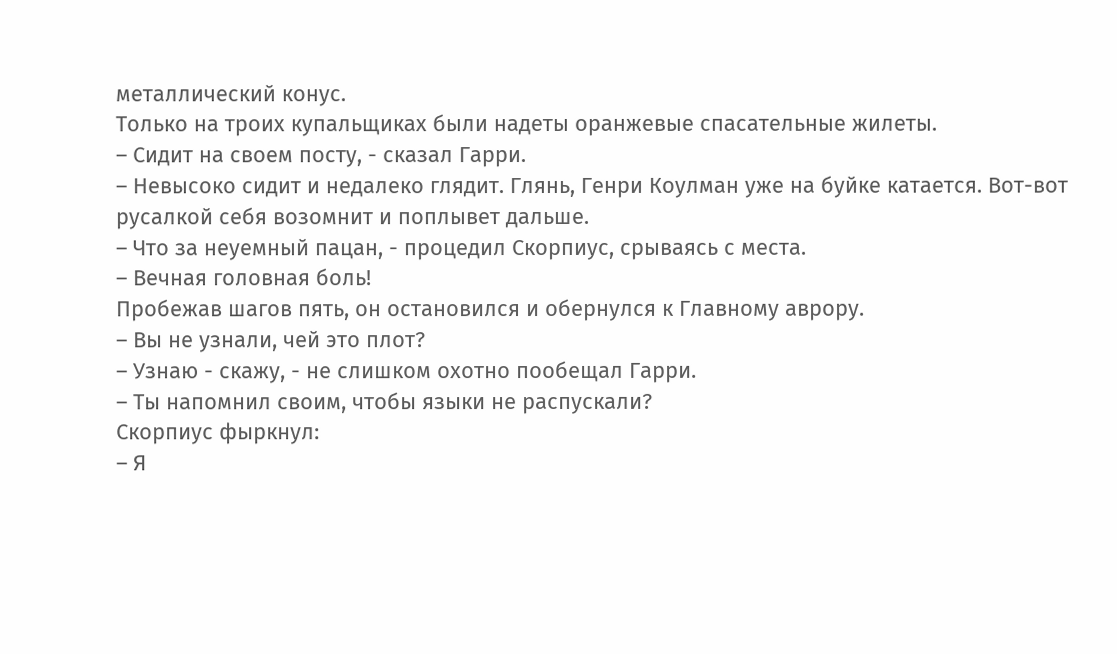металлический конус.
Только на троих купальщиках были надеты оранжевые спасательные жилеты.
– Сидит на своем посту, - сказал Гарри.
– Невысоко сидит и недалеко глядит. Глянь, Генри Коулман уже на буйке катается. Вот-вот русалкой себя возомнит и поплывет дальше.
– Что за неуемный пацан, - процедил Скорпиус, срываясь с места.
– Вечная головная боль!
Пробежав шагов пять, он остановился и обернулся к Главному аврору.
– Вы не узнали, чей это плот?
– Узнаю - скажу, - не слишком охотно пообещал Гарри.
– Ты напомнил своим, чтобы языки не распускали?
Скорпиус фыркнул:
– Я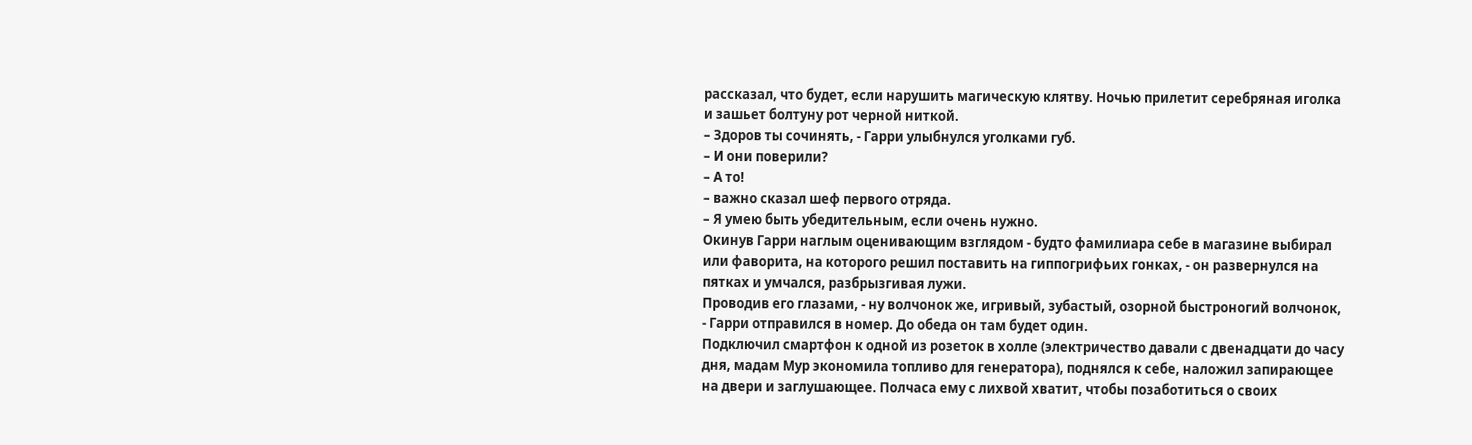рассказал, что будет, если нарушить магическую клятву. Ночью прилетит серебряная иголка и зашьет болтуну рот черной ниткой.
– Здоров ты сочинять, - Гарри улыбнулся уголками губ.
– И они поверили?
– А то!
– важно сказал шеф первого отряда.
– Я умею быть убедительным, если очень нужно.
Окинув Гарри наглым оценивающим взглядом - будто фамилиара себе в магазине выбирал или фаворита, на которого решил поставить на гиппогрифьих гонках, - он развернулся на пятках и умчался, разбрызгивая лужи.
Проводив его глазами, - ну волчонок же, игривый, зубастый, озорной быстроногий волчонок, - Гарри отправился в номер. До обеда он там будет один.
Подключил смартфон к одной из розеток в холле (электричество давали с двенадцати до часу дня, мадам Мур экономила топливо для генератора), поднялся к себе, наложил запирающее на двери и заглушающее. Полчаса ему с лихвой хватит, чтобы позаботиться о своих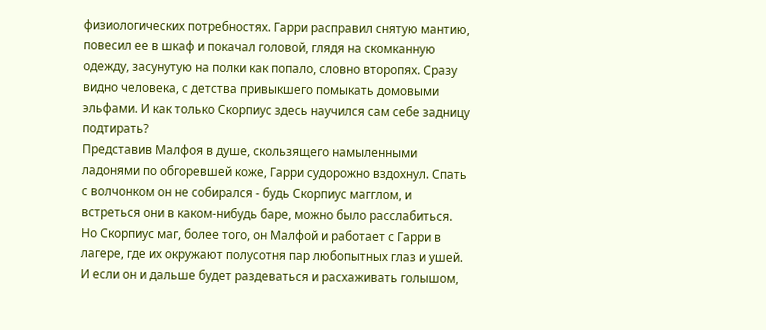физиологических потребностях. Гарри расправил снятую мантию, повесил ее в шкаф и покачал головой, глядя на скомканную одежду, засунутую на полки как попало, словно второпях. Сразу видно человека, с детства привыкшего помыкать домовыми эльфами. И как только Скорпиус здесь научился сам себе задницу подтирать?
Представив Малфоя в душе, скользящего намыленными ладонями по обгоревшей коже, Гарри судорожно вздохнул. Спать с волчонком он не собирался - будь Скорпиус магглом, и встреться они в каком-нибудь баре, можно было расслабиться. Но Скорпиус маг, более того, он Малфой и работает с Гарри в лагере, где их окружают полусотня пар любопытных глаз и ушей.
И если он и дальше будет раздеваться и расхаживать голышом,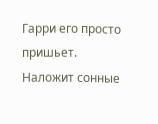Гарри его просто пришьет.
Наложит сонные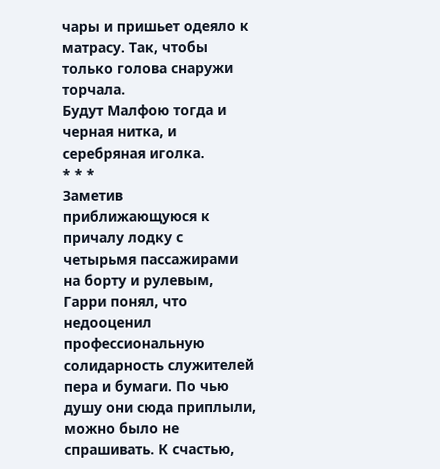чары и пришьет одеяло к матрасу. Так, чтобы только голова снаружи торчала.
Будут Малфою тогда и черная нитка, и серебряная иголка.
* * *
Заметив приближающуюся к причалу лодку с четырьмя пассажирами на борту и рулевым, Гарри понял, что недооценил профессиональную солидарность служителей пера и бумаги. По чью душу они сюда приплыли, можно было не спрашивать. К счастью,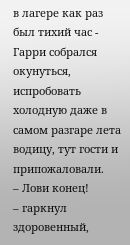в лагере как раз был тихий час - Гарри собрался окунуться, испробовать холодную даже в самом разгаре лета водицу, тут гости и припожаловали.
– Лови конец!
– гаркнул здоровенный,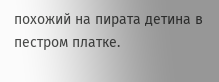похожий на пирата детина в пестром платке.